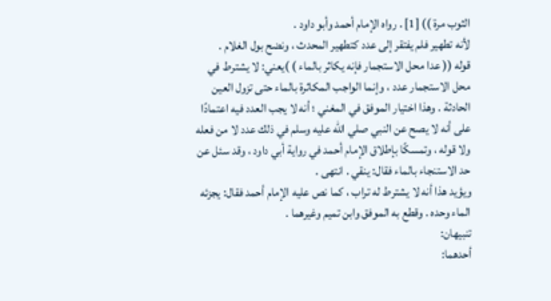الثوب مرة )) [1] . رواه الإمام أحمد وأبو داود .
لأنه تطهير فلم يفتقر إلى عدد كتطهير المحدث ، ونضح بول الغلام .
قوله (( عدا محل الاستجمار فإنه يكاثر بالماء ) )يعني: لا يشترط في محل الاستجمار عدد ، وإنما الواجب المكاثرة بالماء حتى تزول العين الحادثة . وهذا اختيار الموفق في المغني ؛ أنه لا يجب العدد فيه اعتمادًا على أنه لا يصح عن النبي صلي الله عليه وسلم في ذلك عدد لا من فعله ولا قوله ، وتمسكًا بإطلاق الإمام أحمد في رواية أبي داود ، وقد سئل عن حد الاستنجاء بالماء فقال: ينقي . انتهى .
ويؤيد هذا أنه لا يشترط له تراب ، كما نص عليه الإمام أحمد فقال: يجزئه الماء وحده . وقطع به الموفق وابن تميم وغيرهما .
تنبيهان:
أحدهما: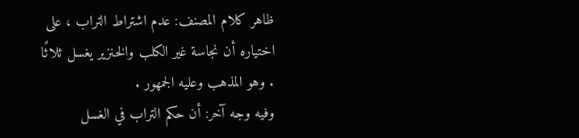ظاهر كلام المصنف: عدم اشتراط التراب ، على اختياره أن نجاسة غير الكلب والخنزير يغسل ثلاثًا . وهو المذهب وعليه الجمهور .
وفيه وجه آخر: أن حكم التراب في الغسل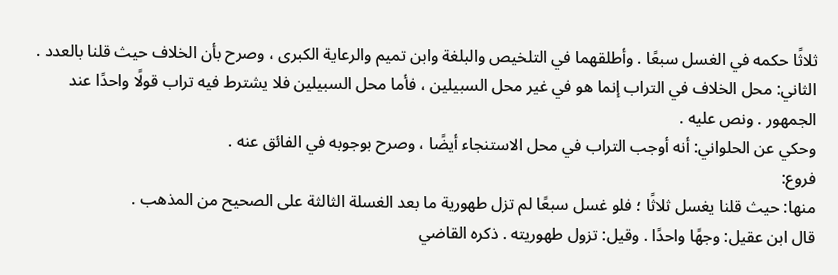ثلاثًا حكمه في الغسل سبعًا . وأطلقهما في التلخيص والبلغة وابن تميم والرعاية الكبرى ، وصرح بأن الخلاف حيث قلنا بالعدد .
الثاني: محل الخلاف في التراب إنما هو في غير محل السبيلين ، فأما محل السبيلين فلا يشترط فيه تراب قولًا واحدًا عند الجمهور . ونص عليه .
وحكي عن الحلواني: أنه أوجب التراب في محل الاستنجاء أيضًا ، وصرح بوجوبه في الفائق عنه .
فروع:
منها: حيث قلنا يغسل ثلاثًا ؛ فلو غسل سبعًا لم تزل طهورية ما بعد الغسلة الثالثة على الصحيح من المذهب .
قال ابن عقيل: وجهًا واحدًا . وقيل: تزول طهوريته . ذكره القاضي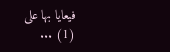فيعايا بها على
(1) ...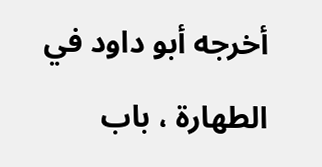أخرجه أبو داود في الطهارة ، باب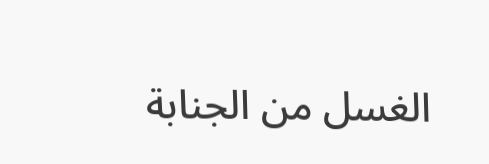الغسل من الجنابة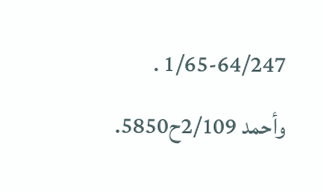1/65-64/247 . وأحمد 2/109ح5850.